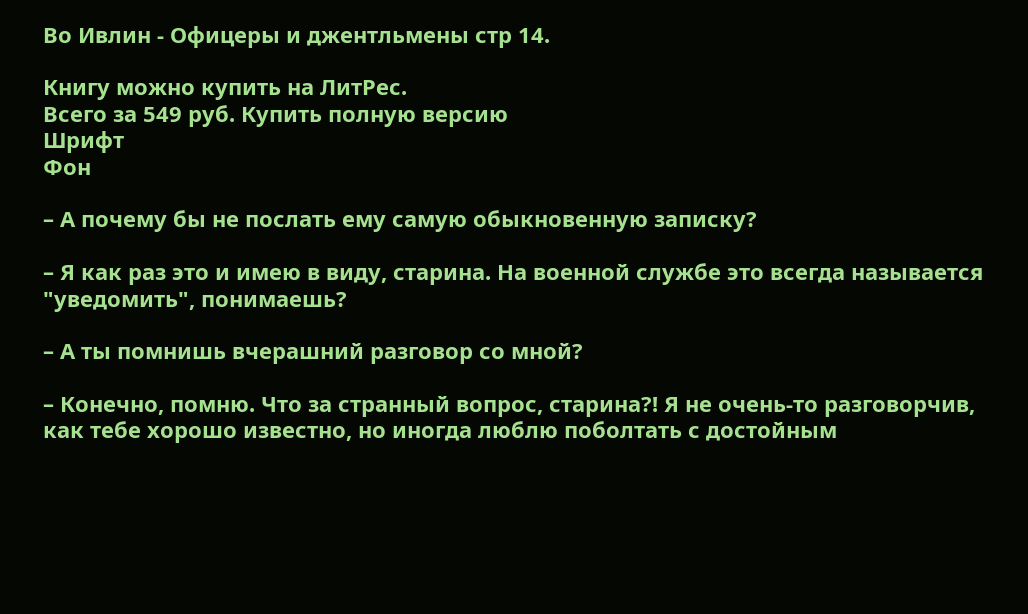Во Ивлин - Офицеры и джентльмены стр 14.

Книгу можно купить на ЛитРес.
Всего за 549 руб. Купить полную версию
Шрифт
Фон

– А почему бы не послать ему самую обыкновенную записку?

– Я как раз это и имею в виду, старина. На военной службе это всегда называется "уведомить", понимаешь?

– А ты помнишь вчерашний разговор со мной?

– Конечно, помню. Что за странный вопрос, старина?! Я не очень-то разговорчив, как тебе хорошо известно, но иногда люблю поболтать с достойным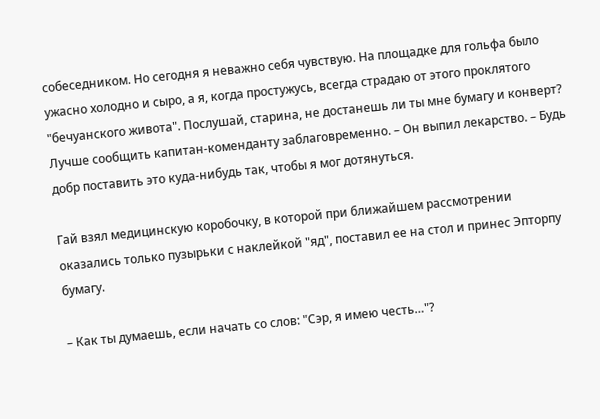собеседником. Но сегодня я неважно себя чувствую. На площадке для гольфа было ужасно холодно и сыро, а я, когда простужусь, всегда страдаю от этого проклятого "бечуанского живота". Послушай, старина, не достанешь ли ты мне бумагу и конверт? Лучше сообщить капитан-коменданту заблаговременно. – Он выпил лекарство. – Будь добр поставить это куда-нибудь так, чтобы я мог дотянуться.

Гай взял медицинскую коробочку, в которой при ближайшем рассмотрении оказались только пузырьки с наклейкой "яд", поставил ее на стол и принес Эпторпу бумагу.

– Как ты думаешь, если начать со слов: "Сэр, я имею честь…"?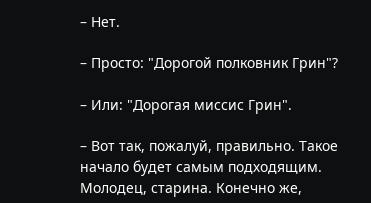– Нет.

– Просто: "Дорогой полковник Грин"?

– Или: "Дорогая миссис Грин".

– Вот так, пожалуй, правильно. Такое начало будет самым подходящим. Молодец, старина. Конечно же,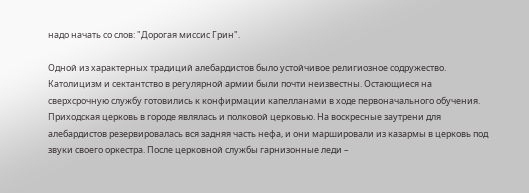надо начать со слов: "Дорогая миссис Грин".

Одной из характерных традиций алебардистов было устойчивое религиозное содружество. Католицизм и сектантство в регулярной армии были почти неизвестны. Остающиеся на сверхсрочную службу готовились к конфирмации капелланами в ходе первоначального обучения. Приходская церковь в городе являлась и полковой церковью. На воскресные заутрени для алебардистов резервировалась вся задняя часть нефа, и они маршировали из казармы в церковь под звуки своего оркестра. После церковной службы гарнизонные леди –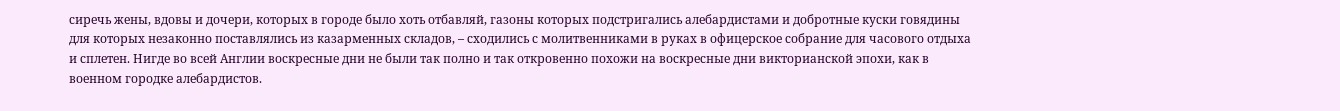сиречь жены, вдовы и дочери, которых в городе было хоть отбавляй, газоны которых подстригались алебардистами и добротные куски говядины для которых незаконно поставлялись из казарменных складов, – сходились с молитвенниками в руках в офицерское собрание для часового отдыха и сплетен. Нигде во всей Англии воскресные дни не были так полно и так откровенно похожи на воскресные дни викторианской эпохи, как в военном городке алебардистов.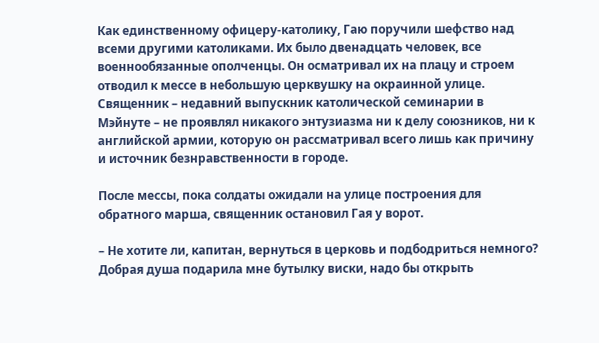Как единственному офицеру-католику, Гаю поручили шефство над всеми другими католиками. Их было двенадцать человек, все военнообязанные ополченцы. Он осматривал их на плацу и строем отводил к мессе в небольшую церквушку на окраинной улице. Священник – недавний выпускник католической семинарии в Мэйнуте – не проявлял никакого энтузиазма ни к делу союзников, ни к английской армии, которую он рассматривал всего лишь как причину и источник безнравственности в городе.

После мессы, пока солдаты ожидали на улице построения для обратного марша, священник остановил Гая у ворот.

– Не хотите ли, капитан, вернуться в церковь и подбодриться немного? Добрая душа подарила мне бутылку виски, надо бы открыть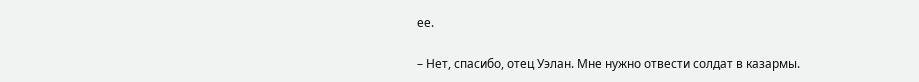ее.

– Нет, спасибо, отец Уэлан. Мне нужно отвести солдат в казармы.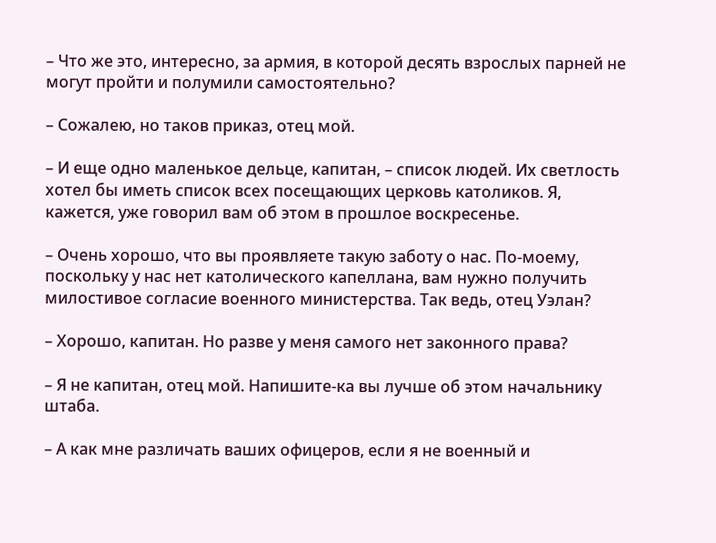– Что же это, интересно, за армия, в которой десять взрослых парней не могут пройти и полумили самостоятельно?

– Сожалею, но таков приказ, отец мой.

– И еще одно маленькое дельце, капитан, – список людей. Их светлость хотел бы иметь список всех посещающих церковь католиков. Я, кажется, уже говорил вам об этом в прошлое воскресенье.

– Очень хорошо, что вы проявляете такую заботу о нас. По-моему, поскольку у нас нет католического капеллана, вам нужно получить милостивое согласие военного министерства. Так ведь, отец Уэлан?

– Хорошо, капитан. Но разве у меня самого нет законного права?

– Я не капитан, отец мой. Напишите-ка вы лучше об этом начальнику штаба.

– А как мне различать ваших офицеров, если я не военный и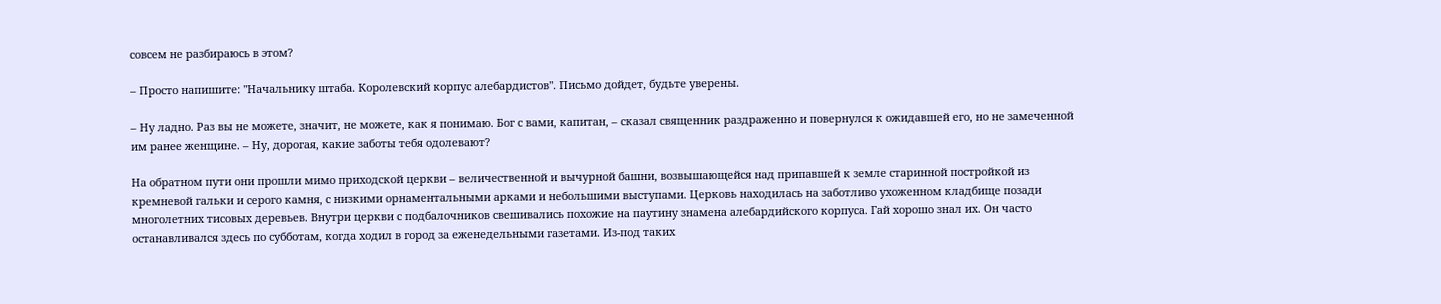совсем не разбираюсь в этом?

– Просто напишите: "Начальнику штаба. Королевский корпус алебардистов". Письмо дойдет, будьте уверены.

– Ну ладно. Раз вы не можете, значит, не можете, как я понимаю. Бог с вами, капитан, – сказал священник раздраженно и повернулся к ожидавшей его, но не замеченной им ранее женщине. – Ну, дорогая, какие заботы тебя одолевают?

На обратном пути они прошли мимо приходской церкви – величественной и вычурной башни, возвышающейся над припавшей к земле старинной постройкой из кремневой гальки и серого камня, с низкими орнаментальными арками и небольшими выступами. Церковь находилась на заботливо ухоженном кладбище позади многолетних тисовых деревьев. Внутри церкви с подбалочников свешивались похожие на паутину знамена алебардийского корпуса. Гай хорошо знал их. Он часто останавливался здесь по субботам, когда ходил в город за еженедельными газетами. Из-под таких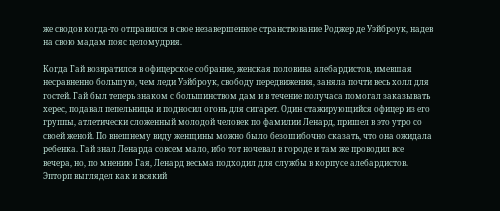же сводов когда-то отправился в свое незавершенное странствование Роджер де Уэйброук, надев на свою мадам пояс целомудрия.

Когда Гай возвратился в офицерское собрание, женская половина алебардистов, имевшая несравненно большую, чем леди Уэйброук, свободу передвижения, заняла почти весь холл для гостей. Гай был теперь знаком с большинством дам и в течение получаса помогал заказывать херес, подавал пепельницы и подносил огонь для сигарет. Один стажирующийся офицер из его группы, атлетически сложенный молодой человек по фамилии Ленард, пришел в это утро со своей женой. По внешнему виду женщины можно было безошибочно сказать, что она ожидала ребенка. Гай знал Ленарда совсем мало, ибо тот ночевал в городе и там же проводил все вечера, но, по мнению Гая, Ленард весьма подходил для службы в корпусе алебардистов. Эпторп выглядел как и всякий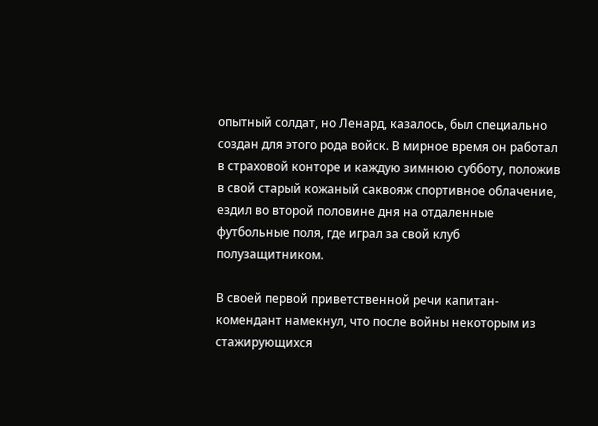опытный солдат, но Ленард, казалось, был специально создан для этого рода войск. В мирное время он работал в страховой конторе и каждую зимнюю субботу, положив в свой старый кожаный саквояж спортивное облачение, ездил во второй половине дня на отдаленные футбольные поля, где играл за свой клуб полузащитником.

В своей первой приветственной речи капитан-комендант намекнул, что после войны некоторым из стажирующихся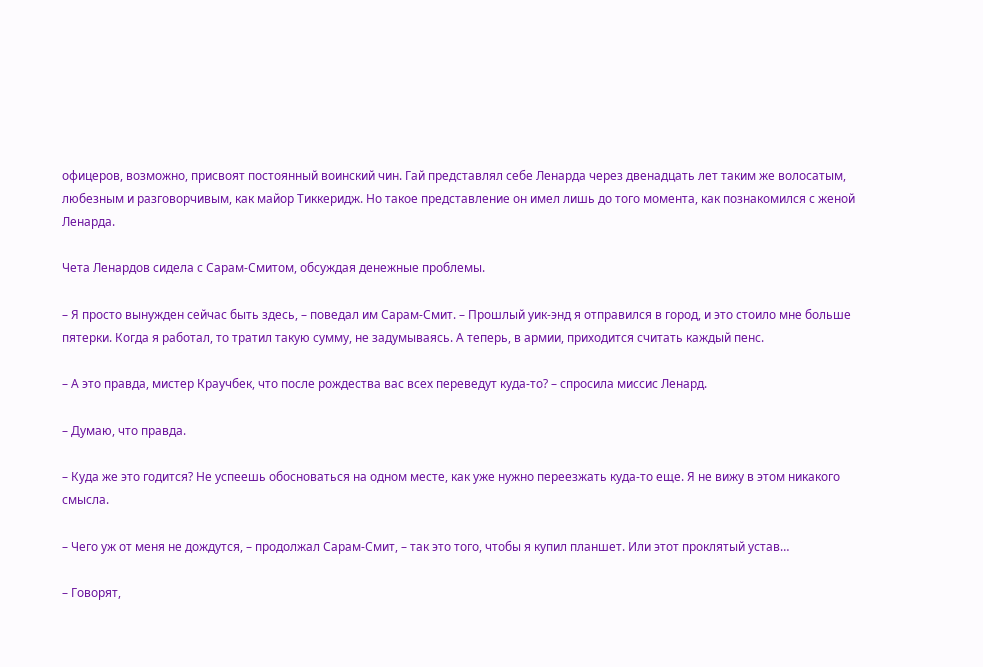офицеров, возможно, присвоят постоянный воинский чин. Гай представлял себе Ленарда через двенадцать лет таким же волосатым, любезным и разговорчивым, как майор Тиккеридж. Но такое представление он имел лишь до того момента, как познакомился с женой Ленарда.

Чета Ленардов сидела с Сарам-Смитом, обсуждая денежные проблемы.

– Я просто вынужден сейчас быть здесь, – поведал им Сарам-Смит. – Прошлый уик-энд я отправился в город, и это стоило мне больше пятерки. Когда я работал, то тратил такую сумму, не задумываясь. А теперь, в армии, приходится считать каждый пенс.

– А это правда, мистер Краучбек, что после рождества вас всех переведут куда-то? – спросила миссис Ленард.

– Думаю, что правда.

– Куда же это годится? Не успеешь обосноваться на одном месте, как уже нужно переезжать куда-то еще. Я не вижу в этом никакого смысла.

– Чего уж от меня не дождутся, – продолжал Сарам-Смит, – так это того, чтобы я купил планшет. Или этот проклятый устав…

– Говорят,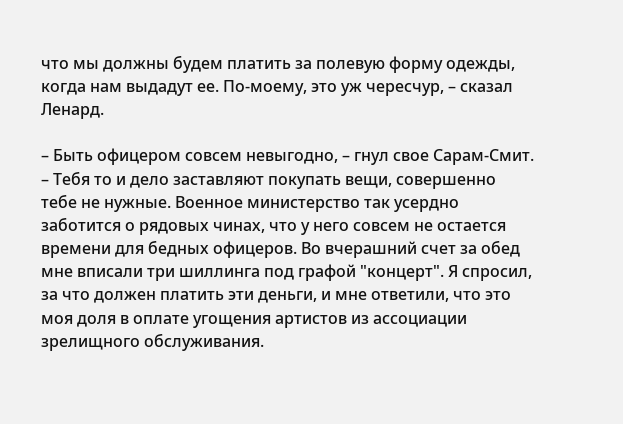что мы должны будем платить за полевую форму одежды, когда нам выдадут ее. По-моему, это уж чересчур, – сказал Ленард.

– Быть офицером совсем невыгодно, – гнул свое Сарам-Смит. – Тебя то и дело заставляют покупать вещи, совершенно тебе не нужные. Военное министерство так усердно заботится о рядовых чинах, что у него совсем не остается времени для бедных офицеров. Во вчерашний счет за обед мне вписали три шиллинга под графой "концерт". Я спросил, за что должен платить эти деньги, и мне ответили, что это моя доля в оплате угощения артистов из ассоциации зрелищного обслуживания.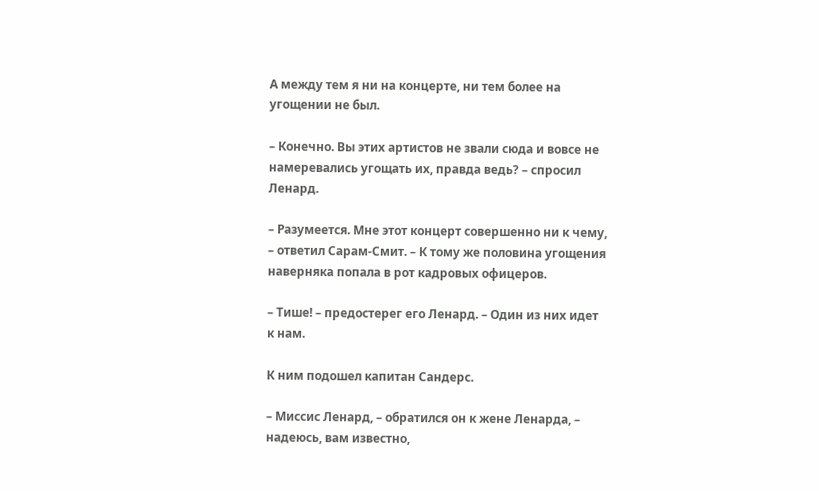А между тем я ни на концерте, ни тем более на угощении не был.

– Конечно. Вы этих артистов не звали сюда и вовсе не намеревались угощать их, правда ведь? – спросил Ленард.

– Разумеется. Мне этот концерт совершенно ни к чему, – ответил Сарам-Смит. – К тому же половина угощения наверняка попала в рот кадровых офицеров.

– Тише! – предостерег его Ленард. – Один из них идет к нам.

К ним подошел капитан Сандерс.

– Миссис Ленард, – обратился он к жене Ленарда, – надеюсь, вам известно,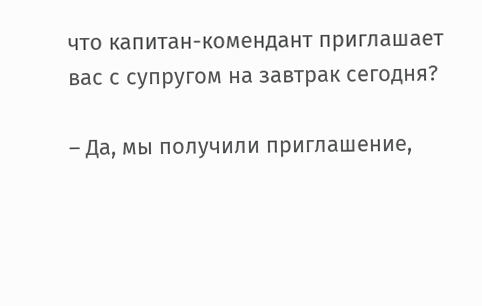что капитан-комендант приглашает вас с супругом на завтрак сегодня?

– Да, мы получили приглашение,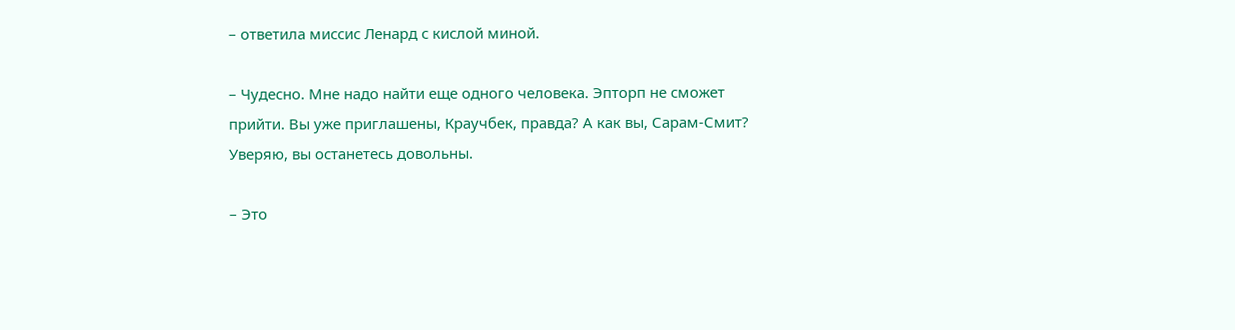– ответила миссис Ленард с кислой миной.

– Чудесно. Мне надо найти еще одного человека. Эпторп не сможет прийти. Вы уже приглашены, Краучбек, правда? А как вы, Сарам-Смит? Уверяю, вы останетесь довольны.

– Это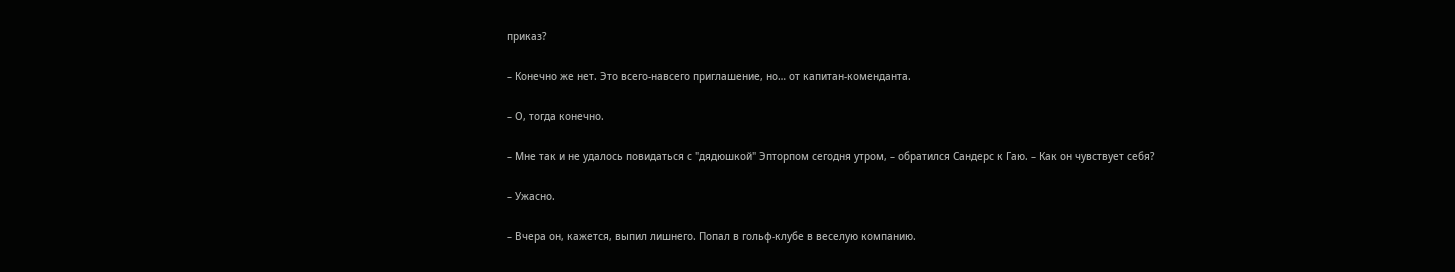приказ?

– Конечно же нет. Это всего-навсего приглашение, но… от капитан-коменданта.

– О, тогда конечно.

– Мне так и не удалось повидаться с "дядюшкой" Эпторпом сегодня утром, – обратился Сандерс к Гаю. – Как он чувствует себя?

– Ужасно.

– Вчера он, кажется, выпил лишнего. Попал в гольф-клубе в веселую компанию.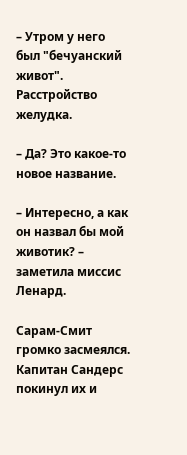– Утром у него был "бечуанский живот". Расстройство желудка.

– Да? Это какое-то новое название.

– Интересно, а как он назвал бы мой животик? – заметила миссис Ленард.

Сарам-Смит громко засмеялся. Капитан Сандерс покинул их и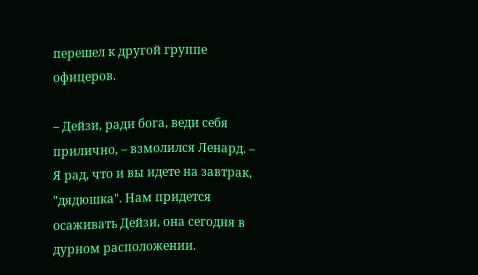перешел к другой группе офицеров.

– Дейзи, ради бога, веди себя прилично, – взмолился Ленард. – Я рад, что и вы идете на завтрак, "дядюшка". Нам придется осаживать Дейзи, она сегодня в дурном расположении.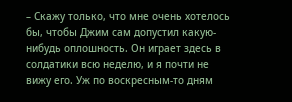– Скажу только, что мне очень хотелось бы, чтобы Джим сам допустил какую-нибудь оплошность. Он играет здесь в солдатики всю неделю, и я почти не вижу его. Уж по воскресным-то дням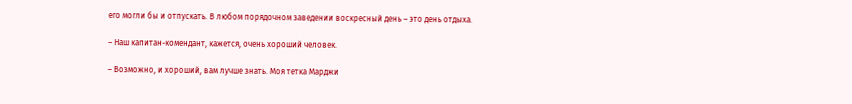его могли бы и отпускать. В любом порядочном заведении воскресный день – это день отдыха.

– Наш капитан-комендант, кажется, очень хороший человек.

– Возможно, и хороший, вам лучше знать. Моя тетка Марджи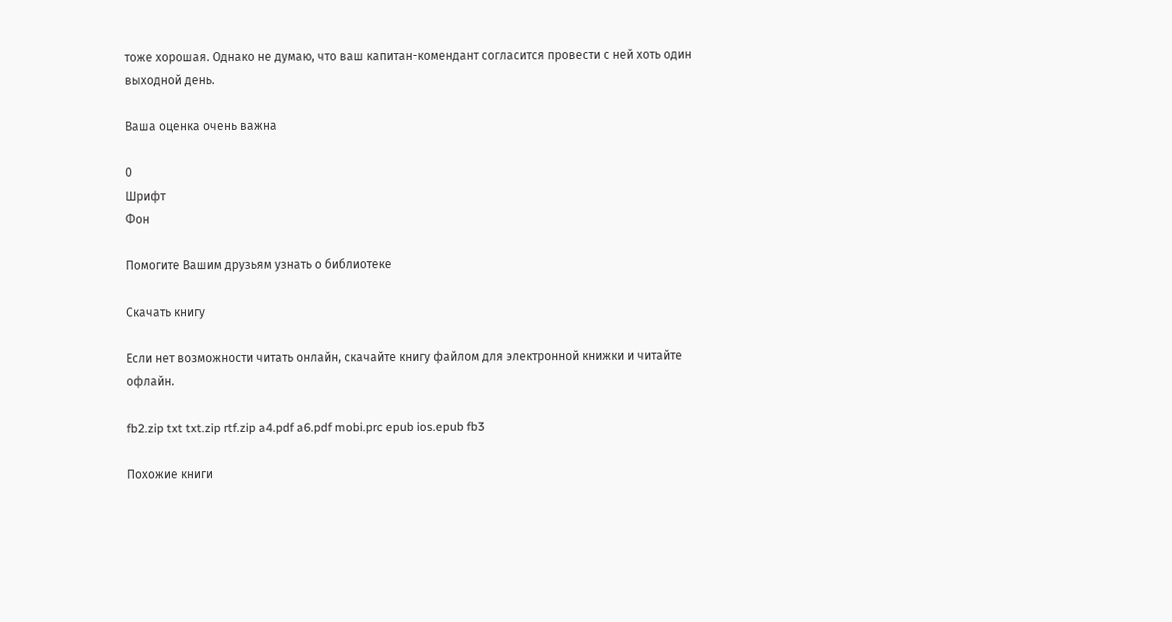тоже хорошая. Однако не думаю, что ваш капитан-комендант согласится провести с ней хоть один выходной день.

Ваша оценка очень важна

0
Шрифт
Фон

Помогите Вашим друзьям узнать о библиотеке

Скачать книгу

Если нет возможности читать онлайн, скачайте книгу файлом для электронной книжки и читайте офлайн.

fb2.zip txt txt.zip rtf.zip a4.pdf a6.pdf mobi.prc epub ios.epub fb3

Похожие книги